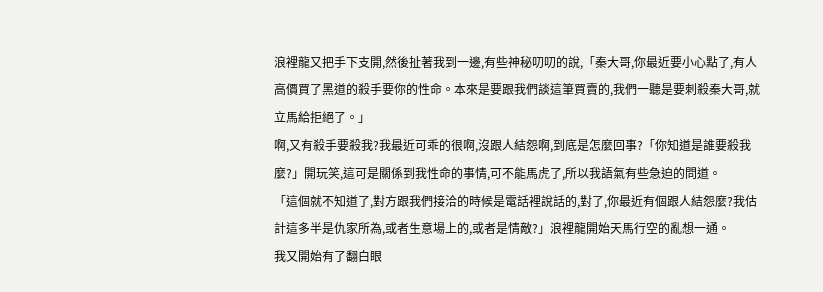浪裡龍又把手下支開,然後扯著我到一邊,有些神秘叨叨的說,「秦大哥,你最近要小心點了,有人高價買了黑道的殺手要你的性命。本來是要跟我們談這筆買賣的,我們一聽是要刺殺秦大哥,就立馬給拒絕了。」
啊,又有殺手要殺我?我最近可乖的很啊,沒跟人結怨啊,到底是怎麼回事?「你知道是誰要殺我麼?」開玩笑,這可是關係到我性命的事情,可不能馬虎了,所以我語氣有些急迫的問道。
「這個就不知道了,對方跟我們接洽的時候是電話裡說話的,對了,你最近有個跟人結怨麼?我估計這多半是仇家所為,或者生意場上的,或者是情敵?」浪裡龍開始天馬行空的亂想一通。
我又開始有了翻白眼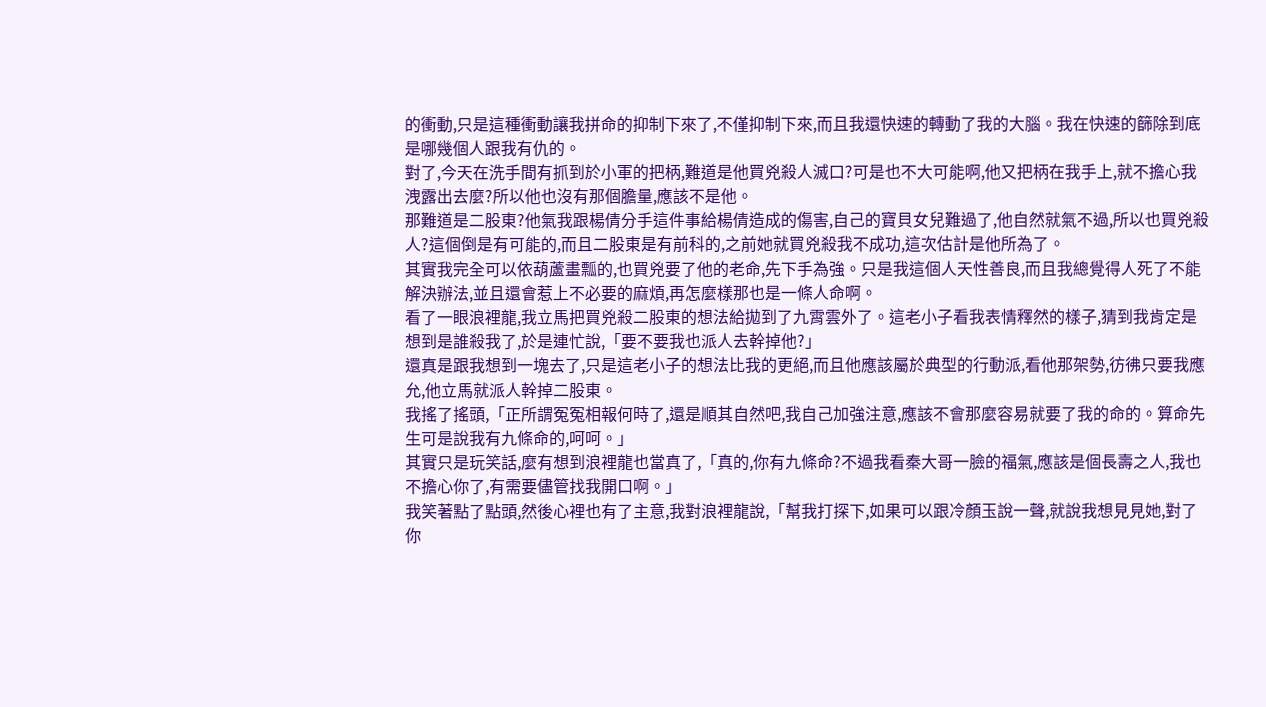的衝動,只是這種衝動讓我拼命的抑制下來了,不僅抑制下來,而且我還快速的轉動了我的大腦。我在快速的篩除到底是哪幾個人跟我有仇的。
對了,今天在洗手間有抓到於小軍的把柄,難道是他買兇殺人滅口?可是也不大可能啊,他又把柄在我手上,就不擔心我洩露出去麼?所以他也沒有那個膽量,應該不是他。
那難道是二股東?他氣我跟楊倩分手這件事給楊倩造成的傷害,自己的寶貝女兒難過了,他自然就氣不過,所以也買兇殺人?這個倒是有可能的,而且二股東是有前科的,之前她就買兇殺我不成功,這次估計是他所為了。
其實我完全可以依葫蘆畫瓢的,也買兇要了他的老命,先下手為強。只是我這個人天性善良,而且我總覺得人死了不能解決辦法,並且還會惹上不必要的麻煩,再怎麼樣那也是一條人命啊。
看了一眼浪裡龍,我立馬把買兇殺二股東的想法給拋到了九霄雲外了。這老小子看我表情釋然的樣子,猜到我肯定是想到是誰殺我了,於是連忙說,「要不要我也派人去幹掉他?」
還真是跟我想到一塊去了,只是這老小子的想法比我的更絕,而且他應該屬於典型的行動派,看他那架勢,彷彿只要我應允,他立馬就派人幹掉二股東。
我搖了搖頭,「正所謂冤冤相報何時了,還是順其自然吧,我自己加強注意,應該不會那麼容易就要了我的命的。算命先生可是說我有九條命的,呵呵。」
其實只是玩笑話,麼有想到浪裡龍也當真了,「真的,你有九條命?不過我看秦大哥一臉的福氣,應該是個長壽之人,我也不擔心你了,有需要儘管找我開口啊。」
我笑著點了點頭,然後心裡也有了主意,我對浪裡龍說,「幫我打探下,如果可以跟冷顏玉說一聲,就說我想見見她,對了你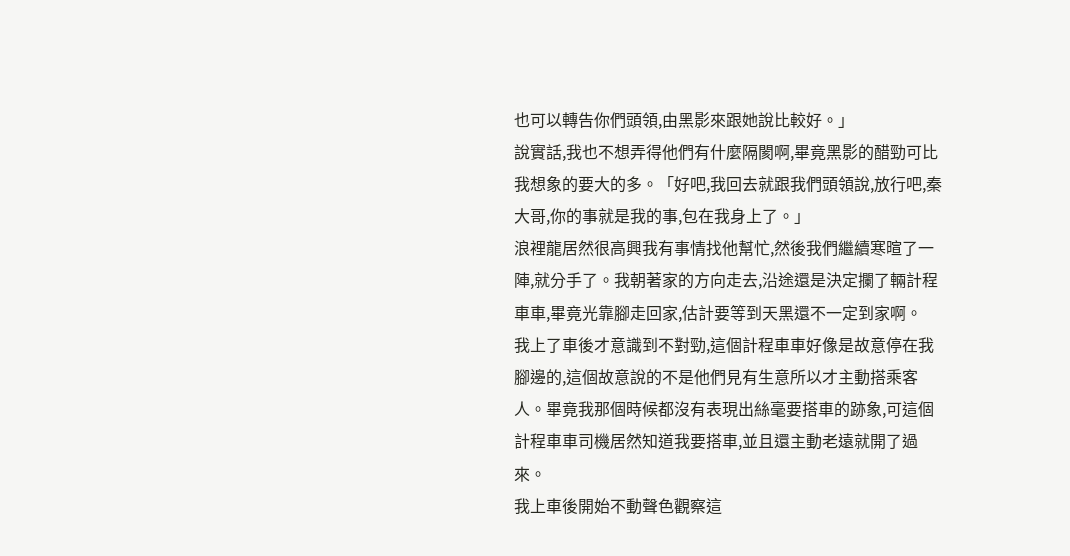也可以轉告你們頭領,由黑影來跟她說比較好。」
說實話,我也不想弄得他們有什麼隔閡啊,畢竟黑影的醋勁可比我想象的要大的多。「好吧,我回去就跟我們頭領說,放行吧,秦大哥,你的事就是我的事,包在我身上了。」
浪裡龍居然很高興我有事情找他幫忙,然後我們繼續寒暄了一陣,就分手了。我朝著家的方向走去,沿途還是決定攔了輛計程車車,畢竟光靠腳走回家,估計要等到天黑還不一定到家啊。
我上了車後才意識到不對勁,這個計程車車好像是故意停在我腳邊的,這個故意說的不是他們見有生意所以才主動搭乘客人。畢竟我那個時候都沒有表現出絲毫要搭車的跡象,可這個計程車車司機居然知道我要搭車,並且還主動老遠就開了過來。
我上車後開始不動聲色觀察這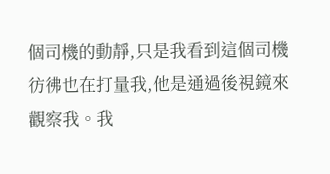個司機的動靜,只是我看到這個司機彷彿也在打量我,他是通過後視鏡來觀察我。我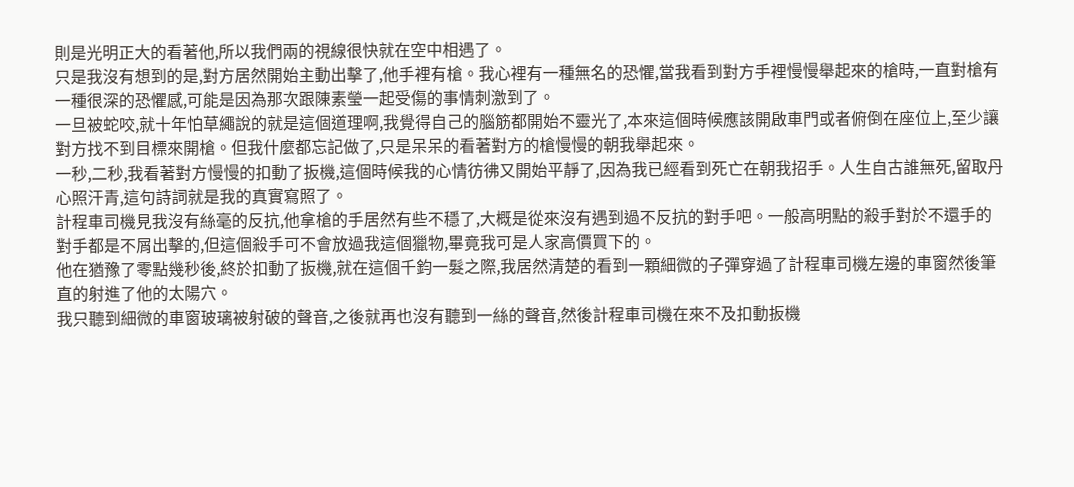則是光明正大的看著他,所以我們兩的視線很快就在空中相遇了。
只是我沒有想到的是,對方居然開始主動出擊了,他手裡有槍。我心裡有一種無名的恐懼,當我看到對方手裡慢慢舉起來的槍時,一直對槍有一種很深的恐懼感,可能是因為那次跟陳素瑩一起受傷的事情刺激到了。
一旦被蛇咬,就十年怕草繩說的就是這個道理啊,我覺得自己的腦筋都開始不靈光了,本來這個時候應該開啟車門或者俯倒在座位上,至少讓對方找不到目標來開槍。但我什麼都忘記做了,只是呆呆的看著對方的槍慢慢的朝我舉起來。
一秒,二秒,我看著對方慢慢的扣動了扳機,這個時候我的心情彷彿又開始平靜了,因為我已經看到死亡在朝我招手。人生自古誰無死,留取丹心照汗青,這句詩詞就是我的真實寫照了。
計程車司機見我沒有絲毫的反抗,他拿槍的手居然有些不穩了,大概是從來沒有遇到過不反抗的對手吧。一般高明點的殺手對於不還手的對手都是不屑出擊的,但這個殺手可不會放過我這個獵物,畢竟我可是人家高價買下的。
他在猶豫了零點幾秒後,終於扣動了扳機,就在這個千鈞一髮之際,我居然清楚的看到一顆細微的子彈穿過了計程車司機左邊的車窗然後筆直的射進了他的太陽穴。
我只聽到細微的車窗玻璃被射破的聲音,之後就再也沒有聽到一絲的聲音,然後計程車司機在來不及扣動扳機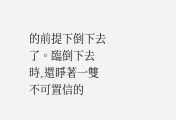的前提下倒下去了。臨倒下去時,還睜著一雙不可置信的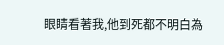眼睛看著我,他到死都不明白為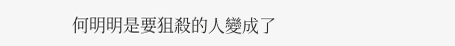何明明是要狙殺的人變成了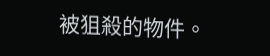被狙殺的物件。